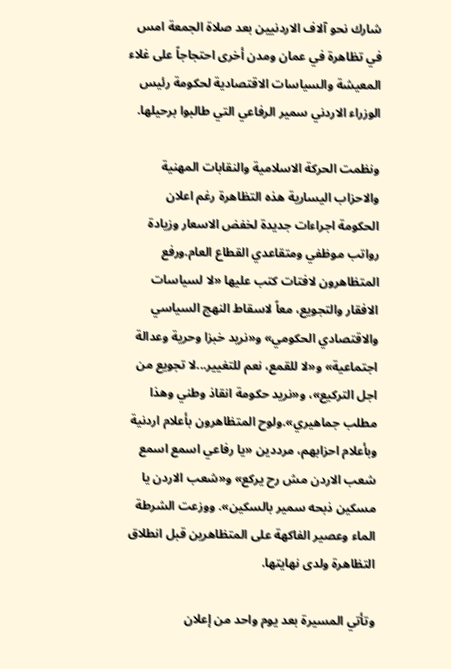شارك نحو آلاف الاردنيين بعد صلاة الجمعة امس في تظاهرة في عمان ومدن أخرى احتجاجاً على غلاء المعيشة والسياسات الاقتصادية لحكومة رئيس الوزراء الاردني سمير الرفاعي التي طالبوا برحيلها.

ونظمت الحركة الاسلامية والنقابات المهنية والاحزاب اليسارية هذه التظاهرة رغم اعلان الحكومة اجراءات جديدة لخفض الاسعار وزيادة رواتب موظفي ومتقاعدي القطاع العام.ورفع المتظاهرون لافتات كتب عليها «لا لسياسات الافقار والتجويع، معاً لاسقاط النهج السياسي والاقتصادي الحكومي» و«نريد خبزا وحرية وعدالة اجتماعية» و«لا للقمع، نعم للتغيير...لا تجويع من اجل التركيع»، و«نريد حكومة انقاذ وطني وهذا مطلب جماهيري».ولوح المتظاهرون بأعلام اردنية وبأعلام احزابهم، مرددين «يا رفاعي اسمع اسمع شعب الاردن مش رح يركع» و«شعب الاردن يا مسكين ذبحه سمير بالسكين». ووزعت الشرطة الماء وعصير الفاكهة على المتظاهرين قبل انطلاق التظاهرة ولدى نهايتها.

وتأتي المسيرة بعد يوم واحد من إعلان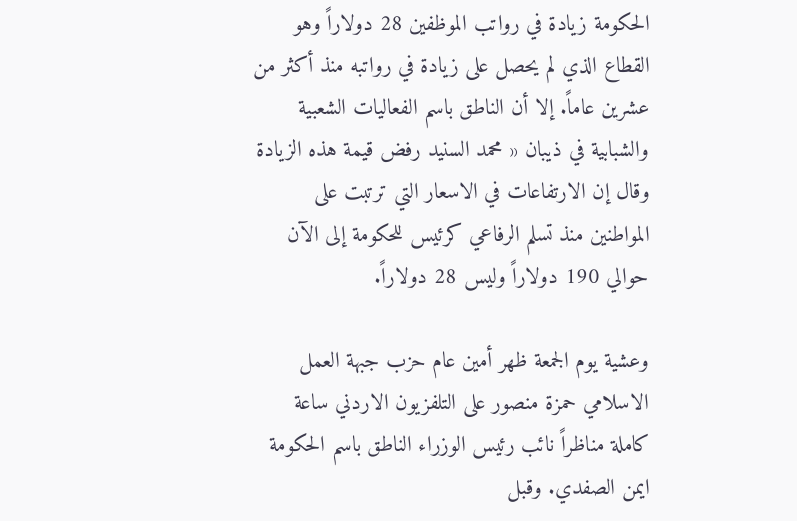الحكومة زيادة في رواتب الموظفين 28 دولاراً وهو القطاع الذي لم يحصل على زيادة في رواتبه منذ أكثر من عشرين عاماً. إلا أن الناطق باسم الفعاليات الشعبية والشبابية في ذيبان « محمد السنيد رفض قيمة هذه الزيادة وقال إن الارتفاعات في الاسعار التي ترتبت على المواطنين منذ تسلم الرفاعي كرئيس للحكومة إلى الآن حوالي 190 دولاراً وليس 28 دولاراً.

وعشية يوم الجمعة ظهر أمين عام حزب جبهة العمل الاسلامي حمزة منصور على التلفزيون الاردني ساعة كاملة مناظراً نائب رئيس الوزراء الناطق باسم الحكومة ايمن الصفدي. وقبل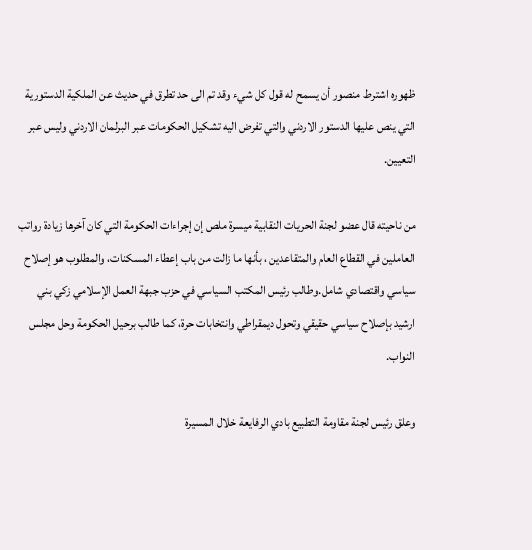ظهوره اشترط منصور أن يسمح له قول كل شيء وقد تم الى حد تطرق في حديث عن الملكية الدستورية التي ينص عليها الدستور الاردني والتي تفرض اليه تشكيل الحكومات عبر البرلمان الاردني وليس عبر التعيين.

من ناحيته قال عضو لجنة الحريات النقابية ميسرة ملص إن إجراءات الحكومة التي كان آخرها زيادة رواتب العاملين في القطاع العام والمتقاعدين ، بأنها ما زالت من باب إعطاء المسكنات، والمطلوب هو إصلاح سياسي واقتصادي شامل.وطالب رئيس المكتب السياسي في حزب جبهة العمل الإسلامي زكي بني ارشيد بإصلاح سياسي حقيقي وتحول ديمقراطي وانتخابات حرة، كما طالب برحيل الحكومة وحل مجلس النواب.

وعلق رئيس لجنة مقاومة التطبيع بادي الرفايعة خلال المسيرة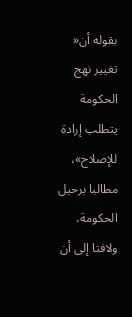بقوله أن« تغيير نهج الحكومة يتطلب إرادة للإصلاح»، مطالبا برحيل الحكومة، ولافتا إلى أن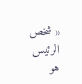« شخص الرئيس هو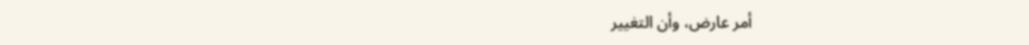أمر عارض، وأن التغيير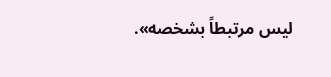ليس مرتبطاً بشخصه».